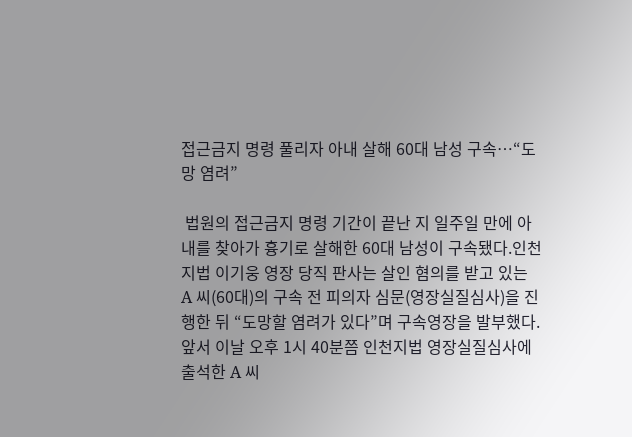접근금지 명령 풀리자 아내 살해 60대 남성 구속…“도망 염려”

 법원의 접근금지 명령 기간이 끝난 지 일주일 만에 아내를 찾아가 흉기로 살해한 60대 남성이 구속됐다.인천지법 이기웅 영장 당직 판사는 살인 혐의를 받고 있는 A 씨(60대)의 구속 전 피의자 심문(영장실질심사)을 진행한 뒤 “도망할 염려가 있다”며 구속영장을 발부했다. 앞서 이날 오후 1시 40분쯤 인천지법 영장실질심사에 출석한 A 씨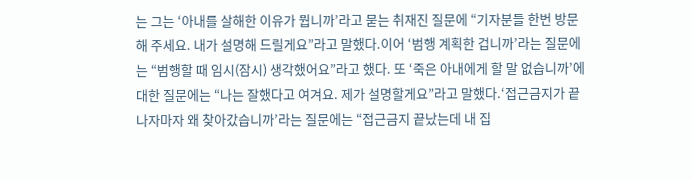는 그는 ‘아내를 살해한 이유가 뭡니까’라고 묻는 취재진 질문에 “기자분들 한번 방문해 주세요. 내가 설명해 드릴게요”라고 말했다.이어 ‘범행 계획한 겁니까’라는 질문에는 “범행할 때 임시(잠시) 생각했어요”라고 했다. 또 ‘죽은 아내에게 할 말 없습니까’에 대한 질문에는 “나는 잘했다고 여겨요. 제가 설명할게요”라고 말했다.‘접근금지가 끝나자마자 왜 찾아갔습니까’라는 질문에는 “접근금지 끝났는데 내 집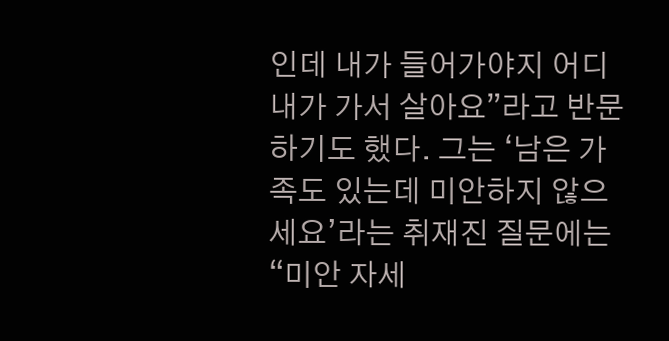인데 내가 들어가야지 어디 내가 가서 살아요”라고 반문하기도 했다. 그는 ‘남은 가족도 있는데 미안하지 않으세요’라는 취재진 질문에는 “미안 자세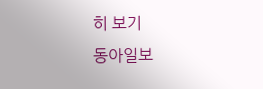히 보기
동아일보